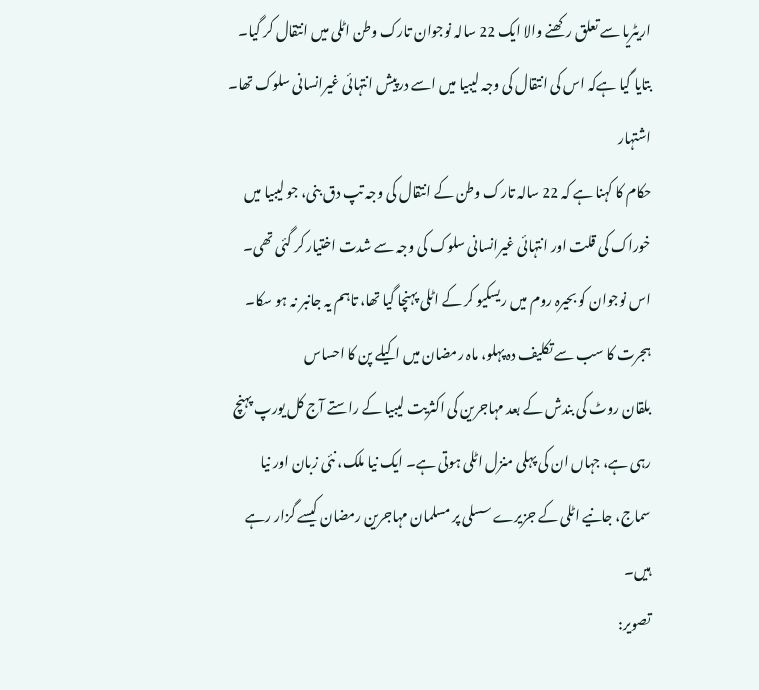اریٹریا سے تعلق رکھنے والا ایک 22 سالہ نوجوان تارک وطن اٹلی میں انتقال کر گیا۔ بتایا گیا ہےکہ اس کی انتقال کی وجہ لیبیا میں اسے درپیش انتہائی غیرانسانی سلوک تھا۔
اشتہار
حکام کا کہنا ہے کہ 22 سالہ تارک وطن کے انتقال کی وجہ تپ دق بنی، جو لیبیا میں خوراک کی قلت اور انتہائی غیرانسانی سلوک کی وجہ سے شدت اختیار کر گئی تھی۔ اس نوجوان کو بحیرہ روم میں ریسکیو کر کے اٹلی پہنچا گیا تھا، تاہم یہ جانبر نہ ہو سکا۔
ہجرت کا سب سے تکليف دہ پہلو، ماہ رمضان ميں اکيلے پن کا احساس
بلقان روٹ کی بندش کے بعد مہاجرين کی اکثریت ليبيا کے راستے آج کل يورپ پہنچ رہی ہے، جہاں ان کی پہلی منزل اٹلی ہوتی ہے۔ ايک نيا ملک، نئی زبان اور نيا سماج، جانيے اٹلی کے جزيرے سسلی پر مسلمان مہاجرين رمضان کيسے گزار رہے ہيں۔
تصویر: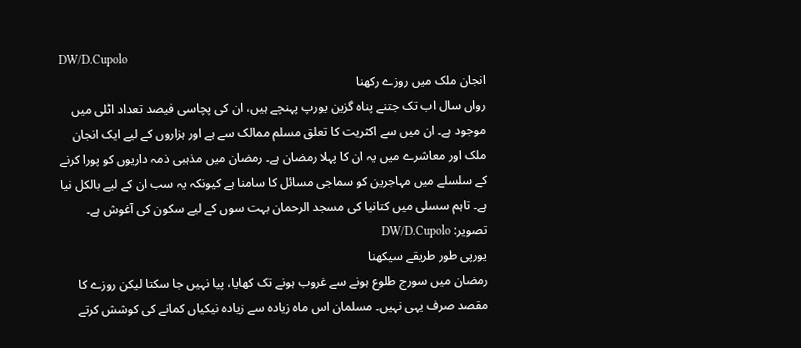DW/D.Cupolo
انجان ملک ميں روزے رکھنا
رواں سال اب تک جتنے پناہ گزين يورپ پہنچے ہيں، ان کی پچاسی فيصد تعداد اٹلی ميں موجود ہے۔ ان میں سے اکثريت کا تعلق مسلم ممالک سے ہے اور ہزاروں کے ليے ايک انجان ملک اور معاشرے ميں يہ ان کا پہلا رمضان ہے۔ رمضان ميں مذہبی ذمہ داريوں کو پورا کرنے کے سلسلے ميں مہاجرين کو سماجی مسائل کا سامنا ہے کيونکہ يہ سب ان کے ليے بالکل نيا ہے۔ تاہم سسلی ميں کتانيا کی مسجد الرحمان بہت سوں کے ليے سکون کی آغوش ہے۔
تصویر: DW/D.Cupolo
يورپی طور طريقے سيکھنا
رمضان ميں سورج طلوع ہونے سے غروب ہونے تک کھايا، پيا نہيں جا سکتا ليکن روزے کا مقصد صرف يہی نہيں۔ مسلمان اس ماہ زيادہ سے زيادہ نيکياں کمانے کی کوشش کرتے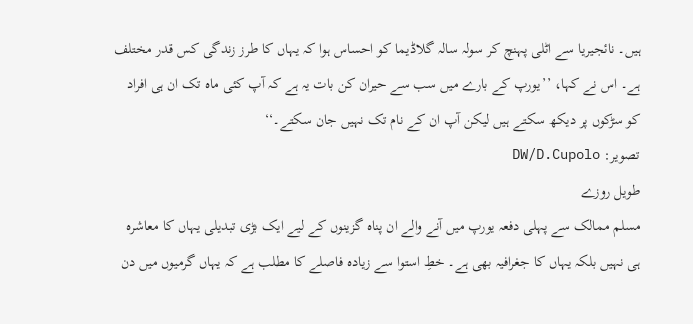ہيں۔ نائجيريا سے اٹلی پہنچ کر سولہ سالہ گلاڈيما کو احساس ہوا کہ يہاں کا طرز زندگی کس قدر مختلف ہے۔ اس نے کہا، ’’یورپ کے بارے ميں سب سے حيران کن بات يہ ہے کہ آپ کئی ماہ تک ان ہی افراد کو سڑکوں پر ديکھ سکتے ہيں ليکن آپ ان کے نام تک نہيں جان سکتے۔‘‘
تصویر: DW/D.Cupolo
طويل روزے
مسلم ممالک سے پہلی دفعہ يورپ ميں آنے والے ان پناہ گزينوں کے ليے ایک بڑی تبديلی يہاں کا معاشرہ ہی نہيں بلکہ يہاں کا جغرافيہ بھی ہے۔ خطِ استوا سے زيادہ فاصلے کا مطلب ہے کہ یہاں گرمیوں میں دن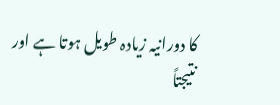کا دورانيہ زيادہ طويل ہوتا ہے اور نتيجتاً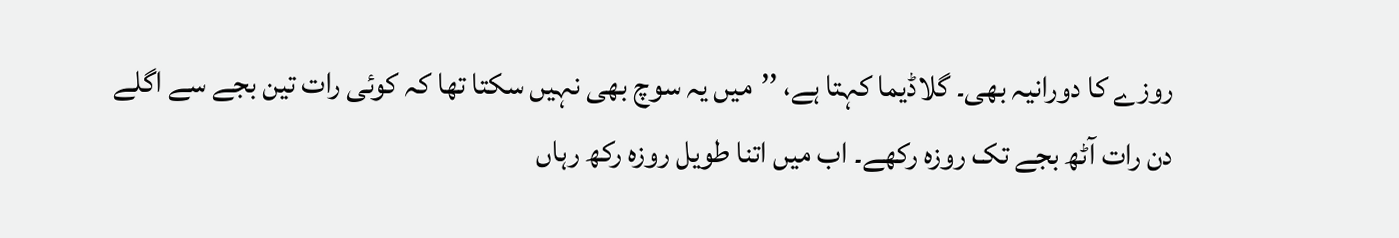روزے کا دورانيہ بھی۔ گلاڈيما کہتا ہے، ’’ميں يہ سوچ بھی نہيں سکتا تھا کہ کوئی رات تين بجے سے اگلے دن رات آٹھ بجے تک روزہ رکھے۔ اب ميں اتنا طويل روزہ رکھ رہاں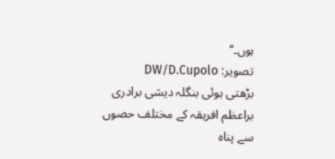ہوں۔‘‘
تصویر: DW/D.Cupolo
بڑھتی ہوئی بنگلہ ديشی برادری
براعظم افريقہ کے مختلف حصوں سے پناہ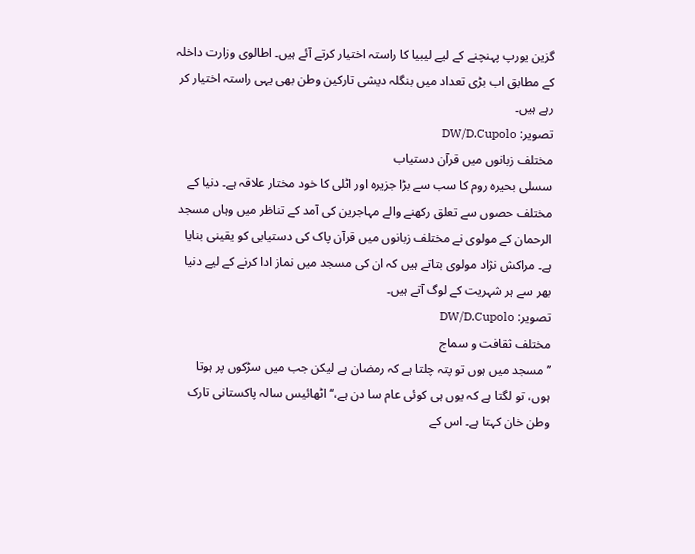گزين يورپ پہنچنے کے ليے ليبيا کا راستہ اختيار کرتے آئے ہيں۔ اطالوی وزارت داخلہ کے مطابق اب بڑی تعداد ميں بنگلہ ديشی تارکين وطن بھی يہی راستہ اختيار کر رہے ہيں۔
تصویر: DW/D.Cupolo
مختلف زبانوں ميں قرآن دستياب
سسلی بحيرہ روم کا سب سے بڑا جزيرہ اور اٹلی کا خود مختار علاقہ ہے۔ دنيا کے مختلف حصوں سے تعلق رکھنے والے مہاجرين کی آمد کے تناظر ميں وہاں مسجد الرحمان کے مولوی نے مختلف زبانوں ميں قرآن پاک کی دستيابی کو يقينی بنايا ہے۔ مراکش نژاد مولوی بتاتے ہيں کہ ان کی مسجد ميں نماز ادا کرنے کے ليے دنيا بھر سے ہر شہريت کے لوگ آتے ہيں۔
تصویر: DW/D.Cupolo
مختلف ثقافت و سماج
’’مسجد ميں ہوں تو پتہ چلتا ہے کہ رمضان ہے ليکن جب ميں سڑکوں پر ہوتا ہوں، تو لگتا ہے کہ يوں ہی کوئی عام سا دن ہے،‘‘ اٹھائيس سالہ پاکستانی تارک وطن خان کہتا ہے۔ اس کے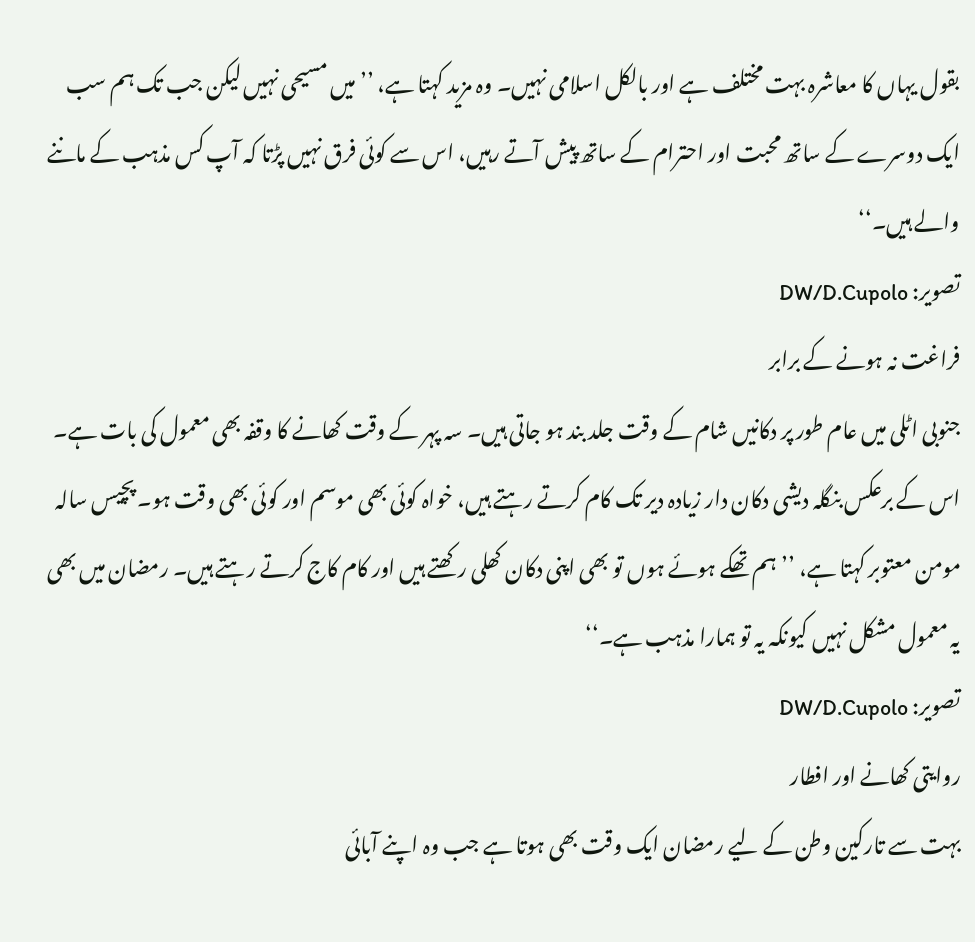بقول يہاں کا معاشرہ بہت مختلف ہے اور بالکل اسلامی نہيں۔ وہ مزيد کہتا ہے، ’’ميں مسيحی نہيں ليکن جب تک ہم سب ايک دوسرے کے ساتھ محبت اور احترام کے ساتھ پيش آتے رہيں، اس سے کوئی فرق نہيں پڑتا کہ آپ کس مذہب کے ماننے والے ہيں۔‘‘
تصویر: DW/D.Cupolo
فراغت نہ ہونے کے برابر
جنوبی اٹلی ميں عام طور پر دکانيں شام کے وقت جلد بند ہو جاتی ہيں۔ سہ پہر کے وقت کھانے کا وقفہ بھی معمول کی بات ہے۔ اس کے برعکس بنگلہ ديشی دکان دار زيادہ دير تک کام کرتے رہتے ہيں، خواہ کوئی بھی موسم اور کوئی بھی وقت ہو۔ پچيس سالہ مومن معتوبر کہتا ہے، ’’ہم تھکے ہوئے ہوں تو بھی اپنی دکان کھلی رکھتے ہيں اور کام کاج کرتے رہتے ہيں۔ رمضان ميں بھی يہ معمول مشکل نہيں کيونکہ يہ تو ہمارا مذہب ہے۔‘‘
تصویر: DW/D.Cupolo
روايتی کھانے اور افطار
بہت سے تارکين وطن کے ليے رمضان ايک وقت بھی ہوتا ہے جب وہ اپنے آبائی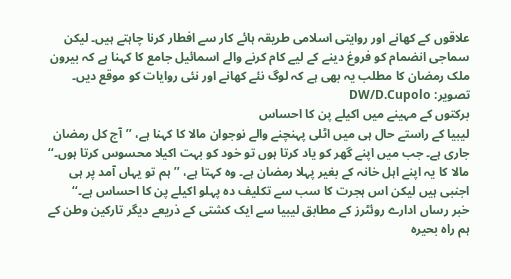علاقوں کے کھانے اور روايتی اسلامی طريقہ ہائے کار سے افطار کرنا چاہتے ہيں۔ ليکن سماجی انضمام کو فروغ دينے کے ليے کام کرنے والے اسمائيل جامع کا کہنا ہے کہ بيرون ملک رمضان کا مطلب يہ بھی ہے کہ لوگ نئے کھانے اور نئی روايات کو موقع ديں۔
تصویر: DW/D.Cupolo
برکتوں کے مہينے ميں اکيلے پن کا احساس
ليبيا کے راستے حال ہی ميں اٹلی پہنچنے والے نوجوان مالا کا کہنا ہے، ’’آج کل رمضان جاری ہے۔ جب ميں اپنے گھر کو ياد کرتا ہوں تو خود کو بہت اکيلا محسوس کرتا ہوں۔‘‘ مالا کا يہ اپنے اہل خانہ کے بغير پہلا رمضان ہے۔ وہ کہتا ہے، ’’ہم تو يہاں آمد پر ہی اجنبی ہيں ليکن اس ہجرت کا سب سے تکليف دہ پہلو اکيلے پن کا احساس ہے۔‘‘
خبر رساں ادارے روئٹرز کے مطابق لیبیا سے ایک کشتی کے ذریعے دیگر تارکین وطن کے ہم راہ بحیرہ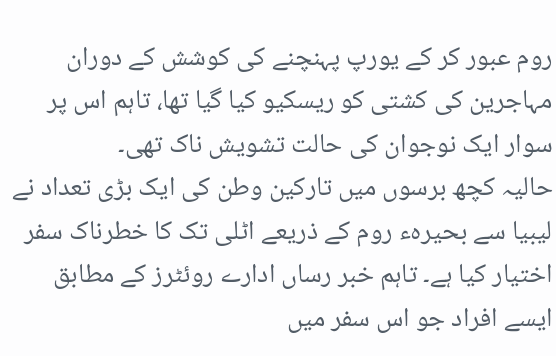روم عبور کر کے یورپ پہنچنے کی کوشش کے دوران مہاجرین کی کشتی کو ریسکیو کیا گیا تھا، تاہم اس پر سوار ایک نوجوان کی حالت تشویش ناک تھی۔
حالیہ کچھ برسوں میں تارکین وطن کی ایک بڑی تعداد نے لیبیا سے بحیرہء روم کے ذریعے اٹلی تک کا خطرناک سفر اختیار کیا ہے۔ تاہم خبر رساں ادارے روئٹرز کے مطابق ایسے افراد جو اس سفر میں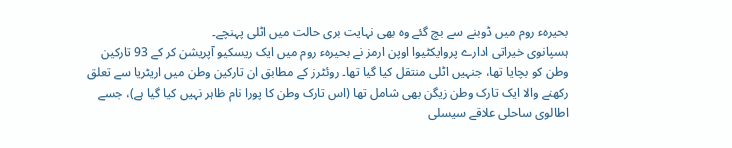بحیرہء روم میں ڈوبنے سے بچ گئے وہ بھی نہایت بری حالت میں اٹلی پہنچے۔
ہسپانوی خیراتی ادارے پروایکٹیوا اوپن ارمز نے بحیرہء روم میں ایک ریسکیو آپریشن کر کے 93 تارکین وطن کو بچایا تھا، جنہیں اٹلی منتقل کیا گیا تھا۔ روئٹرز کے مطابق ان تارکین وطن میں اریٹریا سے تعلق رکھنے والا ایک تارک وطن زیگن بھی شامل تھا (اس تارک وطن کا پورا نام ظاہر نہیں کیا گیا ہے)، جسے اطالوی ساحلی علاقے سیسلی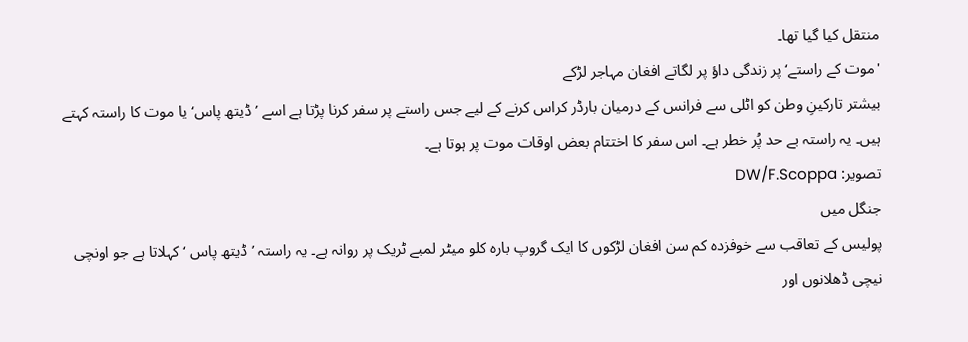منتقل کیا گیا تھا۔
'موت کے راستے‘ پر زندگی داؤ پر لگاتے افغان مہاجر لڑکے
بیشتر تارکینِ وطن کو اٹلی سے فرانس کے درمیان بارڈر کراس کرنے کے لیے جس راستے پر سفر کرنا پڑتا ہے اسے ’ڈیتھ پاس‘ یا موت کا راستہ کہتے ہیں۔ یہ راستہ بے حد پُر خطر ہے۔ اس سفر کا اختتام بعض اوقات موت پر ہوتا ہے۔
تصویر: DW/F.Scoppa
جنگل میں
پولیس کے تعاقب سے خوفزدہ کم سن افغان لڑکوں کا ایک گروپ بارہ کلو میٹر لمبے ٹریک پر روانہ ہے۔ یہ راستہ ’ڈیتھ پاس ‘ کہلاتا ہے جو اونچی نیچی ڈھلانوں اور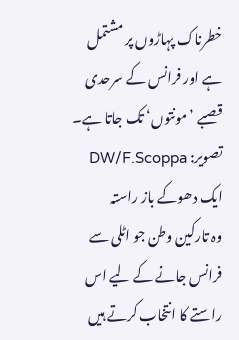خطرناک پہاڑوں پر مشتمل ہے اور فرانس کے سرحدی قصبے ’مونتوں‘ تک جاتا ہے۔
تصویر: DW/F.Scoppa
ایک دھوکے باز راستہ
وہ تارکین وطن جو اٹلی سے فرانس جانے کے لیے اس راستے کا انتخاب کرتے ہیں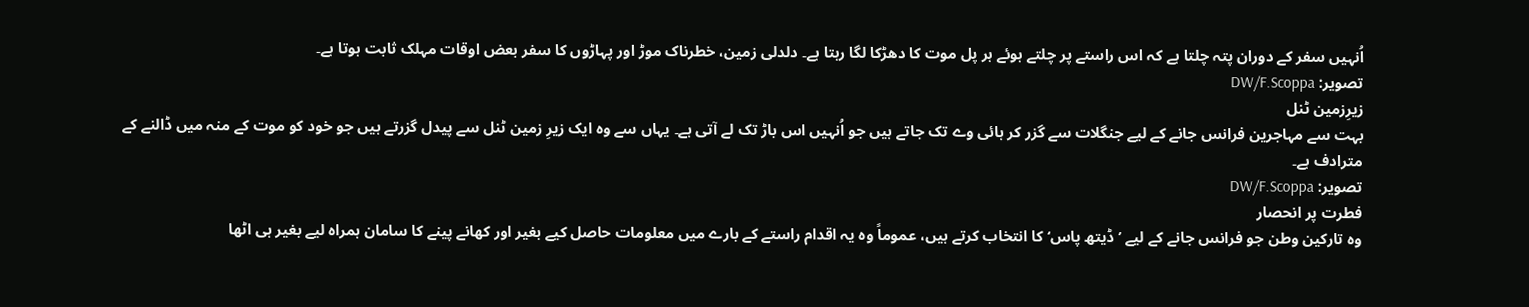اُنہیں سفر کے دوران پتہ چلتا ہے کہ اس راستے پر چلتے ہوئے ہر پل موت کا دھڑکا لگا رہتا ہے۔ دلدلی زمین، خطرناک موڑ اور پہاڑوں کا سفر بعض اوقات مہلک ثابت ہوتا ہے۔
تصویر: DW/F.Scoppa
زیرِزمین ٹنل
بہت سے مہاجرین فرانس جانے کے لیے جنگلات سے گزر کر ہائی وے تک جاتے ہیں جو اُنہیں اس باڑ تک لے آتی ہے۔ یہاں سے وہ ایک زیرِ زمین ٹنل سے پیدل گزرتے ہیں جو خود کو موت کے منہ میں ڈالنے کے مترادف ہے۔
تصویر: DW/F.Scoppa
فطرت پر انحصار
وہ تارکین وطن جو فرانس جانے کے لیے ’ڈیتھ پاس‘ کا انتخاب کرتے ہیں، عموماً وہ یہ اقدام راستے کے بارے میں معلومات حاصل کیے بغیر اور کھانے پینے کا سامان ہمراہ لیے بغیر ہی اٹھا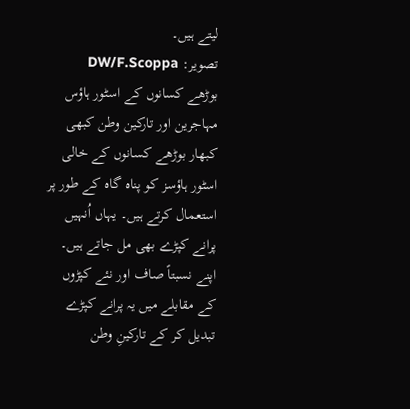لیتے ہیں۔
تصویر: DW/F.Scoppa
بوڑھے کسانوں کے اسٹور ہاؤس
مہاجرین اور تارکین وطن کبھی کبھار بوڑھے کسانوں کے خالی اسٹور ہاؤسز کو پناہ گاہ کے طور پر استعمال کرتے ہیں۔ یہاں اُنہیں پرانے کپڑے بھی مل جاتے ہیں۔ اپنے نسبتاً صاف اور نئے کپڑوں کے مقابلے میں یہ پرانے کپڑے تبدیل کر کے تارکینِ وطن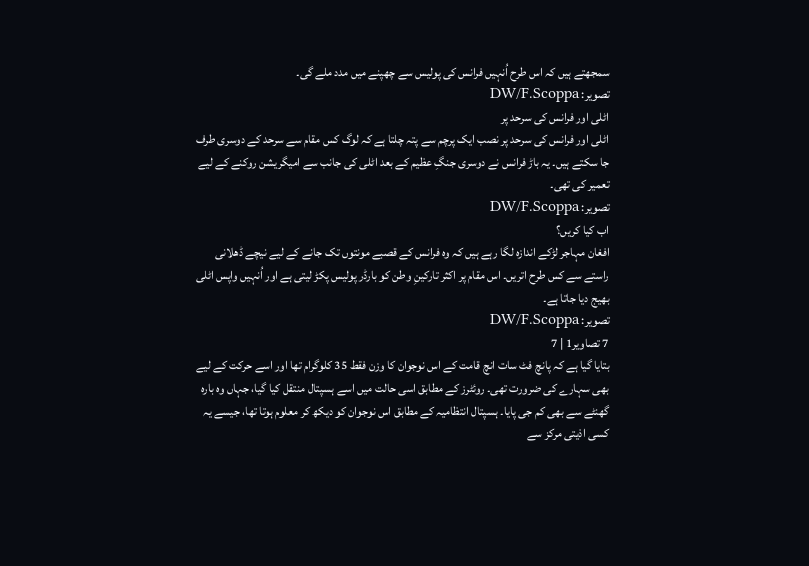سمجھتے ہیں کہ اس طرح اُنہیں فرانس کی پولیس سے چھپنے میں مدد ملے گی۔
تصویر: DW/F.Scoppa
اٹلی اور فرانس کی سرحد پر
اٹلی اور فرانس کی سرحد پر نصب ایک پرچم سے پتہ چلتا ہے کہ لوگ کس مقام سے سرحد کے دوسری طرف جا سکتے ہیں۔ یہ باڑ فرانس نے دوسری جنگِ عظیم کے بعد اٹلی کی جانب سے امیگریشن روکنے کے لیے تعمیر کی تھی۔
تصویر: DW/F.Scoppa
اب کیا کریں؟
افغان مہاجر لڑکے اندازہ لگا رہے ہیں کہ وہ فرانس کے قصبے مونتوں تک جانے کے لیے نیچے ڈھلانی راستے سے کس طرح اتریں۔ اس مقام پر اکثر تارکینِ وطن کو بارڈر پولیس پکڑ لیتی ہے اور اُنہیں واپس اٹلی بھیج دیا جاتا ہے۔
تصویر: DW/F.Scoppa
7 تصاویر1 | 7
بتایا گیا ہے کہ پانچ فٹ سات انچ قامت کے اس نوجوان کا وزن فقط 35 کلوگرام تھا اور اسے حرکت کے لیے بھی سہارے کی ضرورت تھی۔ روئٹرز کے مطابق اسی حالت میں اسے ہسپتال منتقل کیا گیا، جہاں وہ بارہ گھنٹے سے بھی کم جی پایا۔ ہسپتال انتظامیہ کے مطابق اس نوجوان کو دیکھ کر معلوم ہوتا تھا، جیسے یہ کسی اذیتی مرکز سے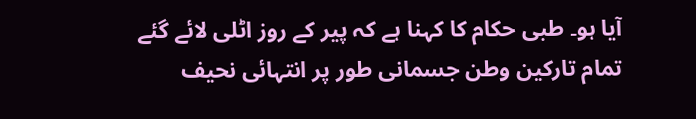آیا ہو۔ طبی حکام کا کہنا ہے کہ پیر کے روز اٹلی لائے گئے تمام تارکین وطن جسمانی طور پر انتہائی نحیف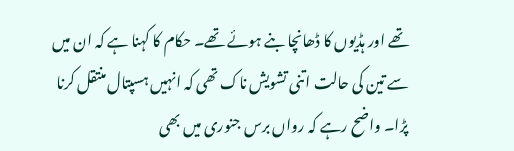تھے اور ہڈیوں کا ڈھانچا بنے ہوئے تھے۔ حکام کا کہنا ہے کہ ان میں سے تین کی حالت اتنی تشویش ناک تھی کہ انہیں ہسپتال منتقل کرنا پڑا۔ واضح رہے کہ رواں برس جنوری میں بھی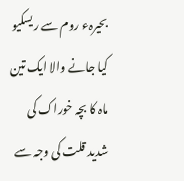بحیرہء روم سے ریسکیو کیا جانے والا ایک تین ماہ کا بچہ خوراک کی شدید قلت کی وجہ سے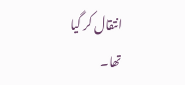انتقال کر گیا تھا۔